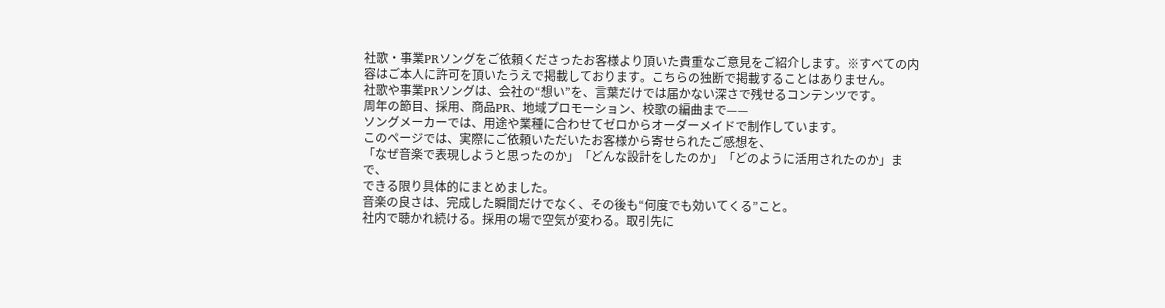社歌・事業PRソングをご依頼くださったお客様より頂いた貴重なご意見をご紹介します。※すべての内容はご本人に許可を頂いたうえで掲載しております。こちらの独断で掲載することはありません。
社歌や事業PRソングは、会社の“想い”を、言葉だけでは届かない深さで残せるコンテンツです。
周年の節目、採用、商品PR、地域プロモーション、校歌の編曲まで——
ソングメーカーでは、用途や業種に合わせてゼロからオーダーメイドで制作しています。
このページでは、実際にご依頼いただいたお客様から寄せられたご感想を、
「なぜ音楽で表現しようと思ったのか」「どんな設計をしたのか」「どのように活用されたのか」まで、
できる限り具体的にまとめました。
音楽の良さは、完成した瞬間だけでなく、その後も“何度でも効いてくる”こと。
社内で聴かれ続ける。採用の場で空気が変わる。取引先に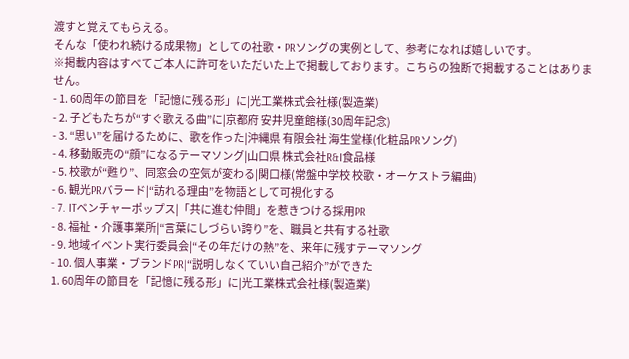渡すと覚えてもらえる。
そんな「使われ続ける成果物」としての社歌・PRソングの実例として、参考になれば嬉しいです。
※掲載内容はすべてご本人に許可をいただいた上で掲載しております。こちらの独断で掲載することはありません。
- 1. 60周年の節目を「記憶に残る形」に|光工業株式会社様(製造業)
- 2. 子どもたちが“すぐ歌える曲”に|京都府 安井児童館様(30周年記念)
- 3. “思い”を届けるために、歌を作った|沖縄県 有限会社 海生堂様(化粧品PRソング)
- 4. 移動販売の“顔”になるテーマソング|山口県 株式会社R&I食品様
- 5. 校歌が“甦り”、同窓会の空気が変わる|関口様(常盤中学校 校歌・オーケストラ編曲)
- 6. 観光PRバラード|“訪れる理由”を物語として可視化する
- 7. ITベンチャーポップス|「共に進む仲間」を惹きつける採用PR
- 8. 福祉・介護事業所|“言葉にしづらい誇り”を、職員と共有する社歌
- 9. 地域イベント実行委員会|“その年だけの熱”を、来年に残すテーマソング
- 10. 個人事業・ブランドPR|“説明しなくていい自己紹介”ができた
1. 60周年の節目を「記憶に残る形」に|光工業株式会社様(製造業)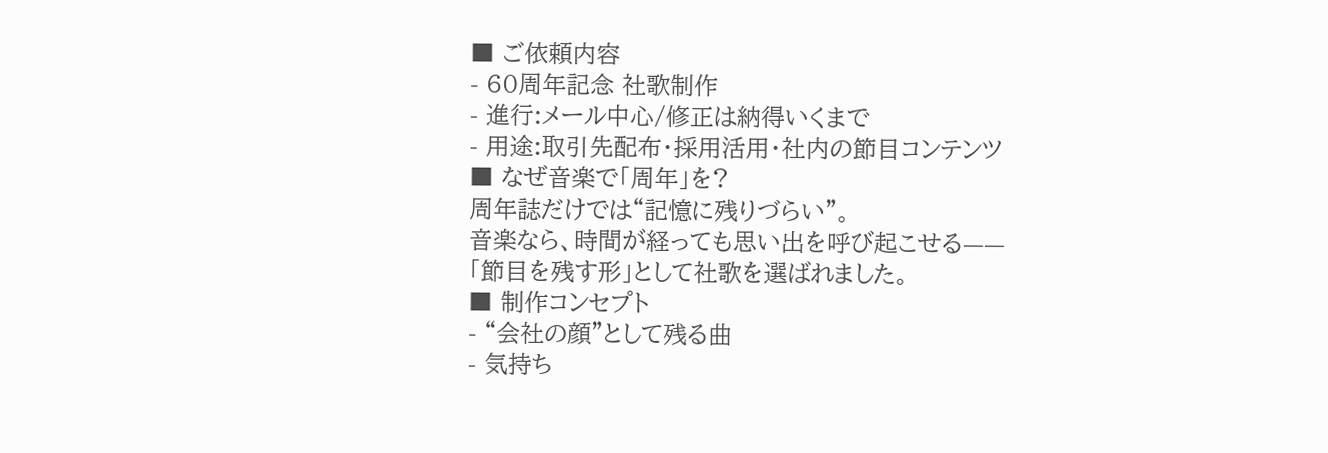■ ご依頼内容
- 60周年記念 社歌制作
- 進行:メール中心/修正は納得いくまで
- 用途:取引先配布・採用活用・社内の節目コンテンツ
■ なぜ音楽で「周年」を?
周年誌だけでは“記憶に残りづらい”。
音楽なら、時間が経っても思い出を呼び起こせる——
「節目を残す形」として社歌を選ばれました。
■ 制作コンセプト
- “会社の顔”として残る曲
- 気持ち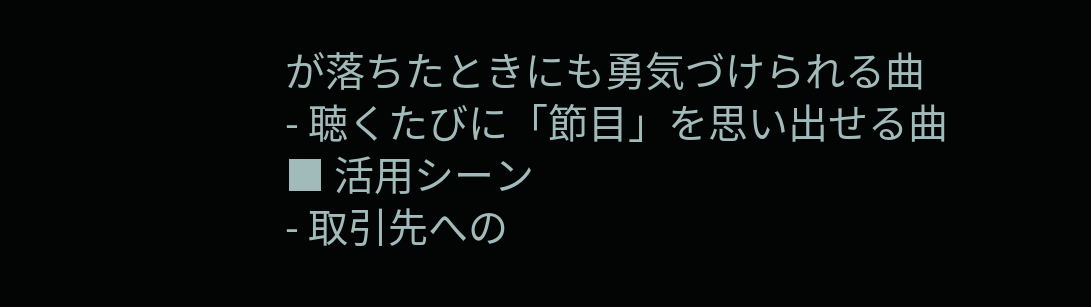が落ちたときにも勇気づけられる曲
- 聴くたびに「節目」を思い出せる曲
■ 活用シーン
- 取引先への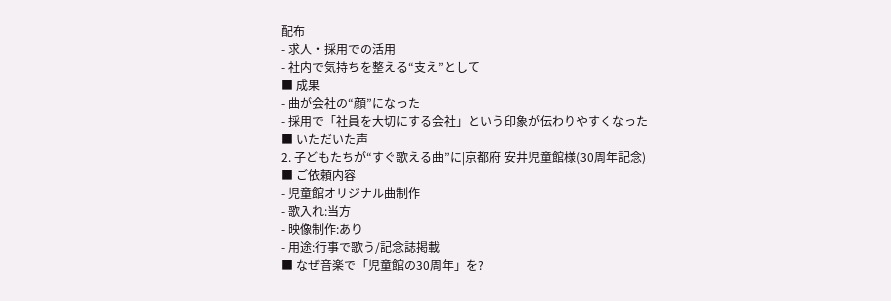配布
- 求人・採用での活用
- 社内で気持ちを整える“支え”として
■ 成果
- 曲が会社の“顔”になった
- 採用で「社員を大切にする会社」という印象が伝わりやすくなった
■ いただいた声
2. 子どもたちが“すぐ歌える曲”に|京都府 安井児童館様(30周年記念)
■ ご依頼内容
- 児童館オリジナル曲制作
- 歌入れ:当方
- 映像制作:あり
- 用途:行事で歌う/記念誌掲載
■ なぜ音楽で「児童館の30周年」を?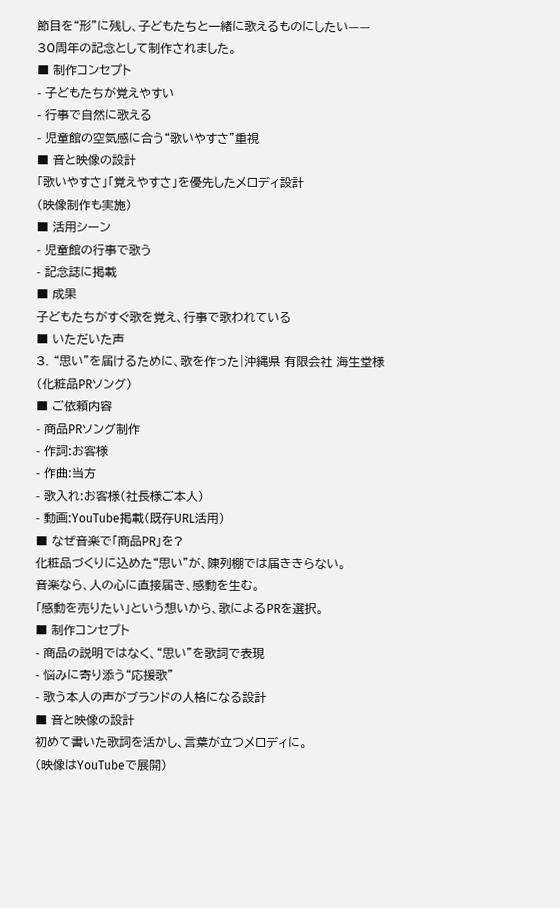節目を“形”に残し、子どもたちと一緒に歌えるものにしたい——
30周年の記念として制作されました。
■ 制作コンセプト
- 子どもたちが覚えやすい
- 行事で自然に歌える
- 児童館の空気感に合う“歌いやすさ”重視
■ 音と映像の設計
「歌いやすさ」「覚えやすさ」を優先したメロディ設計
(映像制作も実施)
■ 活用シーン
- 児童館の行事で歌う
- 記念誌に掲載
■ 成果
子どもたちがすぐ歌を覚え、行事で歌われている
■ いただいた声
3. “思い”を届けるために、歌を作った|沖縄県 有限会社 海生堂様(化粧品PRソング)
■ ご依頼内容
- 商品PRソング制作
- 作詞:お客様
- 作曲:当方
- 歌入れ:お客様(社長様ご本人)
- 動画:YouTube掲載(既存URL活用)
■ なぜ音楽で「商品PR」を?
化粧品づくりに込めた“思い”が、陳列棚では届ききらない。
音楽なら、人の心に直接届き、感動を生む。
「感動を売りたい」という想いから、歌によるPRを選択。
■ 制作コンセプト
- 商品の説明ではなく、“思い”を歌詞で表現
- 悩みに寄り添う“応援歌”
- 歌う本人の声がブランドの人格になる設計
■ 音と映像の設計
初めて書いた歌詞を活かし、言葉が立つメロディに。
(映像はYouTubeで展開)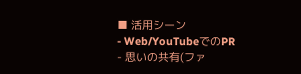■ 活用シーン
- Web/YouTubeでのPR
- 思いの共有(ファ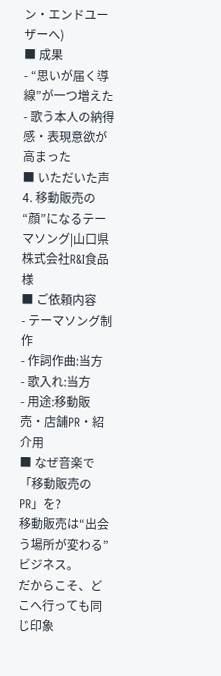ン・エンドユーザーへ)
■ 成果
- “思いが届く導線”が一つ増えた
- 歌う本人の納得感・表現意欲が高まった
■ いただいた声
4. 移動販売の“顔”になるテーマソング|山口県 株式会社R&I食品様
■ ご依頼内容
- テーマソング制作
- 作詞作曲:当方
- 歌入れ:当方
- 用途:移動販売・店舗PR・紹介用
■ なぜ音楽で「移動販売のPR」を?
移動販売は“出会う場所が変わる”ビジネス。
だからこそ、どこへ行っても同じ印象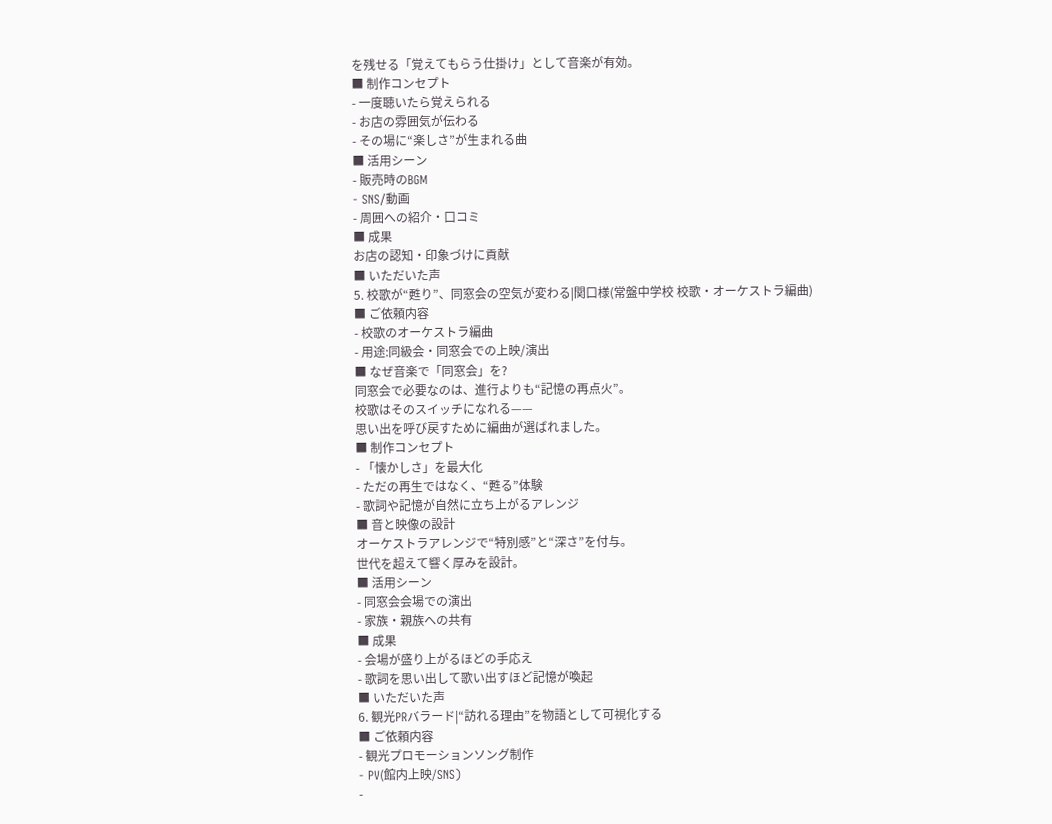を残せる「覚えてもらう仕掛け」として音楽が有効。
■ 制作コンセプト
- 一度聴いたら覚えられる
- お店の雰囲気が伝わる
- その場に“楽しさ”が生まれる曲
■ 活用シーン
- 販売時のBGM
- SNS/動画
- 周囲への紹介・口コミ
■ 成果
お店の認知・印象づけに貢献
■ いただいた声
5. 校歌が“甦り”、同窓会の空気が変わる|関口様(常盤中学校 校歌・オーケストラ編曲)
■ ご依頼内容
- 校歌のオーケストラ編曲
- 用途:同級会・同窓会での上映/演出
■ なぜ音楽で「同窓会」を?
同窓会で必要なのは、進行よりも“記憶の再点火”。
校歌はそのスイッチになれる——
思い出を呼び戻すために編曲が選ばれました。
■ 制作コンセプト
- 「懐かしさ」を最大化
- ただの再生ではなく、“甦る”体験
- 歌詞や記憶が自然に立ち上がるアレンジ
■ 音と映像の設計
オーケストラアレンジで“特別感”と“深さ”を付与。
世代を超えて響く厚みを設計。
■ 活用シーン
- 同窓会会場での演出
- 家族・親族への共有
■ 成果
- 会場が盛り上がるほどの手応え
- 歌詞を思い出して歌い出すほど記憶が喚起
■ いただいた声
6. 観光PRバラード|“訪れる理由”を物語として可視化する
■ ご依頼内容
- 観光プロモーションソング制作
- PV(館内上映/SNS)
-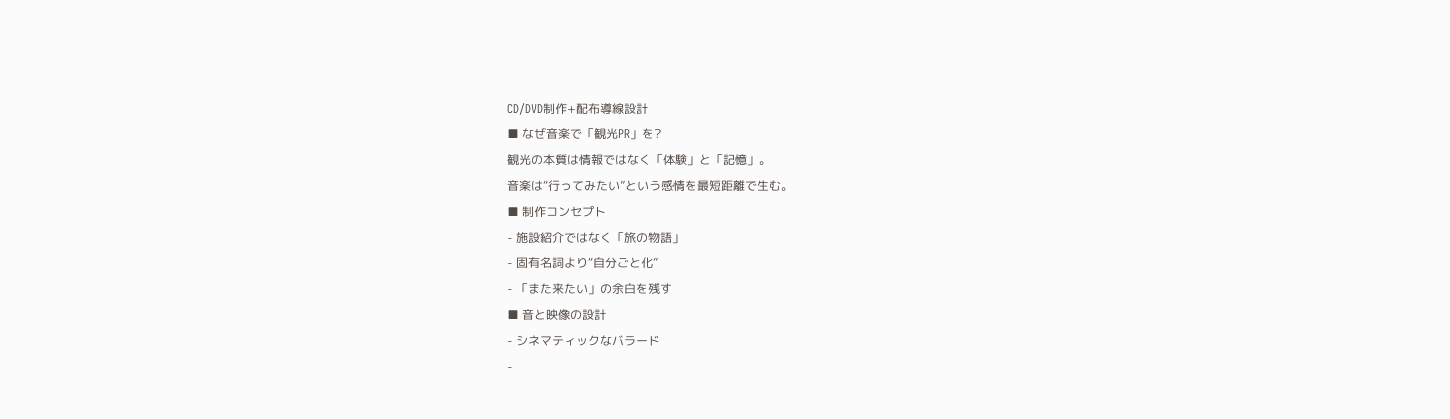CD/DVD制作+配布導線設計
■ なぜ音楽で「観光PR」を?
観光の本質は情報ではなく「体験」と「記憶」。
音楽は“行ってみたい”という感情を最短距離で生む。
■ 制作コンセプト
- 施設紹介ではなく「旅の物語」
- 固有名詞より“自分ごと化”
- 「また来たい」の余白を残す
■ 音と映像の設計
- シネマティックなバラード
-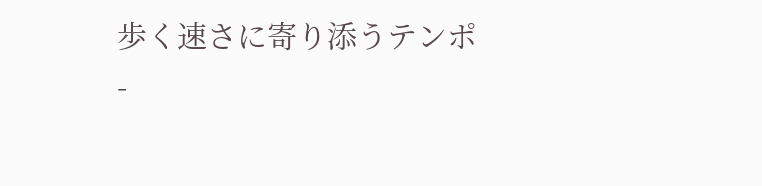歩く速さに寄り添うテンポ
-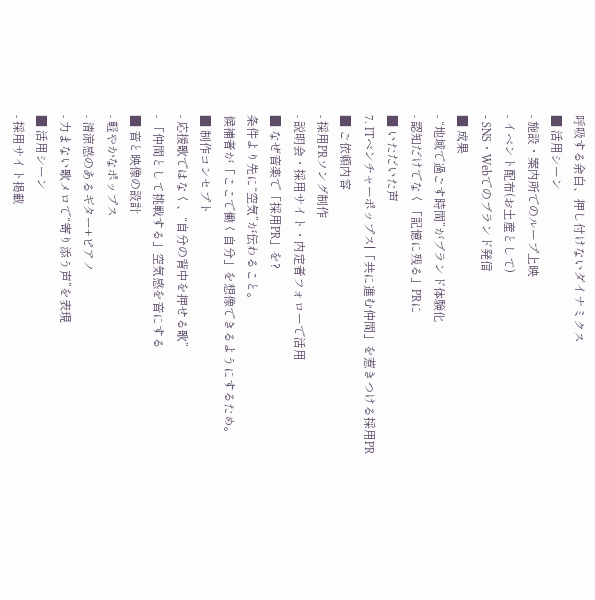呼吸する余白、押し付けないダイナミクス
■ 活用シーン
- 施設・案内所でのループ上映
- イベント配布(お土産として)
- SNS・Webでのブランド発信
■ 成果
- “地域で過ごす時間”がブランド体験化
- 認知だけでなく「記憶に残る」PRに
■ いただいた声
7. ITベンチャーポップス|「共に進む仲間」を惹きつける採用PR
■ ご依頼内容
- 採用PRソング制作
- 説明会・採用サイト・内定者フォローで活用
■ なぜ音楽で「採用PR」を?
条件より先に“空気”が伝わること。
候補者が「ここで働く自分」を想像できるようにするため。
■ 制作コンセプト
- 応援歌ではなく、“自分の背中を押せる歌”
- 「仲間として挑戦する」空気感を音にする
■ 音と映像の設計
- 軽やかなポップス
- 清涼感のあるギター+ピアノ
- 力まない歌メロで“寄り添う声”を表現
■ 活用シーン
- 採用サイト掲載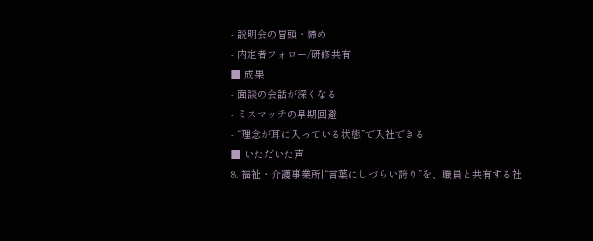- 説明会の冒頭・締め
- 内定者フォロー/研修共有
■ 成果
- 面談の会話が深くなる
- ミスマッチの早期回避
- “理念が耳に入っている状態”で入社できる
■ いただいた声
8. 福祉・介護事業所|“言葉にしづらい誇り”を、職員と共有する社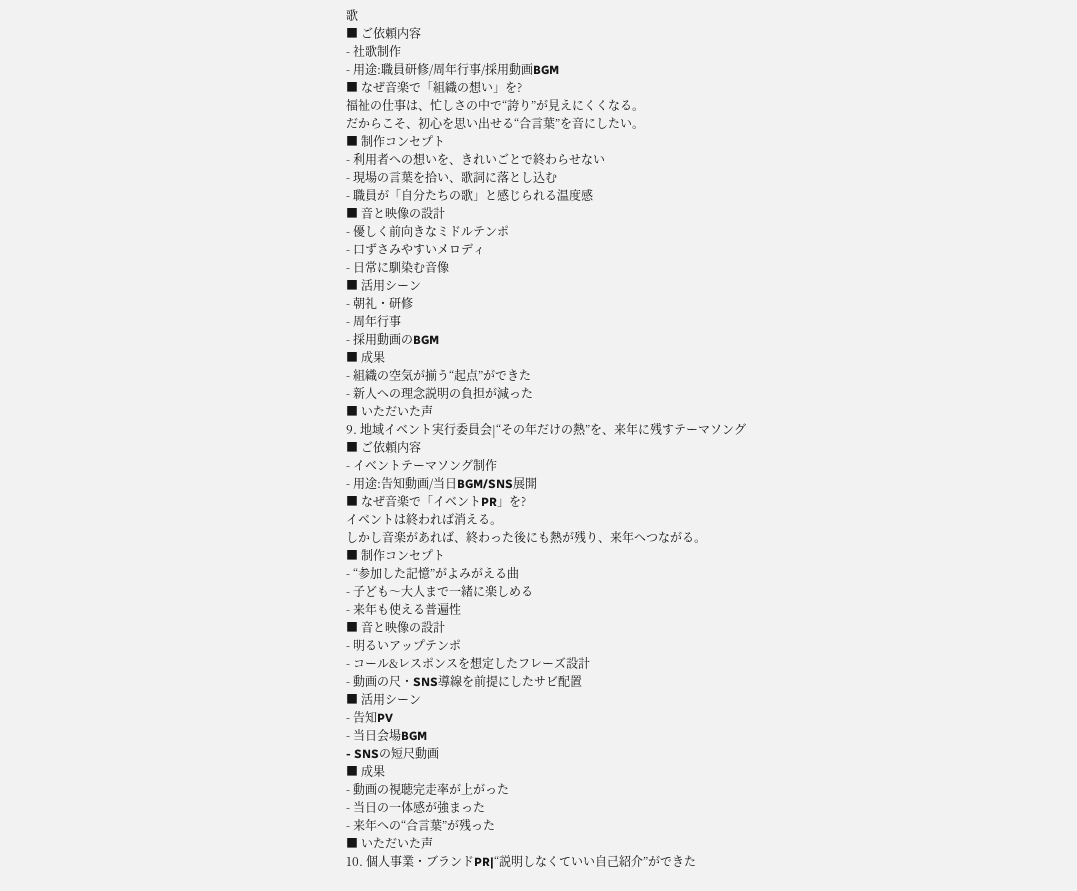歌
■ ご依頼内容
- 社歌制作
- 用途:職員研修/周年行事/採用動画BGM
■ なぜ音楽で「組織の想い」を?
福祉の仕事は、忙しさの中で“誇り”が見えにくくなる。
だからこそ、初心を思い出せる“合言葉”を音にしたい。
■ 制作コンセプト
- 利用者への想いを、きれいごとで終わらせない
- 現場の言葉を拾い、歌詞に落とし込む
- 職員が「自分たちの歌」と感じられる温度感
■ 音と映像の設計
- 優しく前向きなミドルテンポ
- 口ずさみやすいメロディ
- 日常に馴染む音像
■ 活用シーン
- 朝礼・研修
- 周年行事
- 採用動画のBGM
■ 成果
- 組織の空気が揃う“起点”ができた
- 新人への理念説明の負担が減った
■ いただいた声
9. 地域イベント実行委員会|“その年だけの熱”を、来年に残すテーマソング
■ ご依頼内容
- イベントテーマソング制作
- 用途:告知動画/当日BGM/SNS展開
■ なぜ音楽で「イベントPR」を?
イベントは終われば消える。
しかし音楽があれば、終わった後にも熱が残り、来年へつながる。
■ 制作コンセプト
- “参加した記憶”がよみがえる曲
- 子ども〜大人まで一緒に楽しめる
- 来年も使える普遍性
■ 音と映像の設計
- 明るいアップテンポ
- コール&レスポンスを想定したフレーズ設計
- 動画の尺・SNS導線を前提にしたサビ配置
■ 活用シーン
- 告知PV
- 当日会場BGM
- SNSの短尺動画
■ 成果
- 動画の視聴完走率が上がった
- 当日の一体感が強まった
- 来年への“合言葉”が残った
■ いただいた声
10. 個人事業・ブランドPR|“説明しなくていい自己紹介”ができた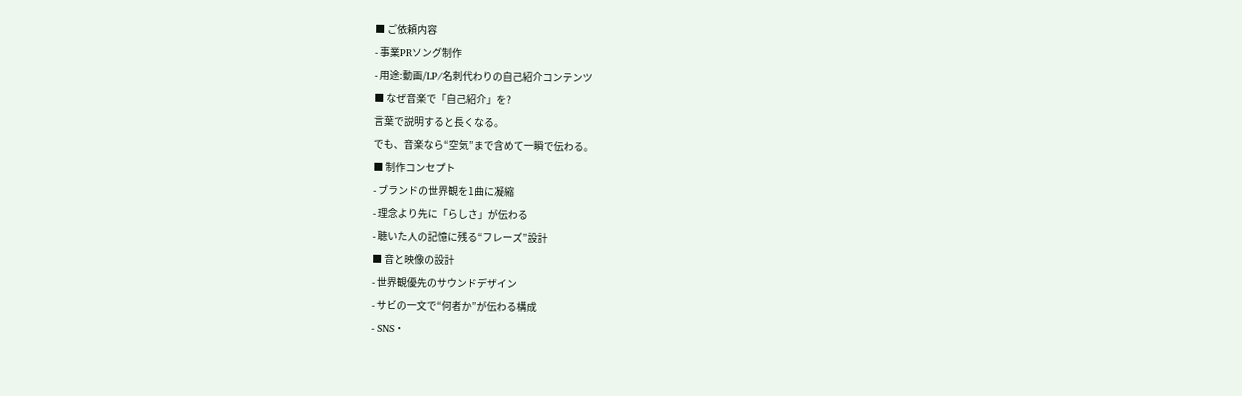■ ご依頼内容
- 事業PRソング制作
- 用途:動画/LP/名刺代わりの自己紹介コンテンツ
■ なぜ音楽で「自己紹介」を?
言葉で説明すると長くなる。
でも、音楽なら“空気”まで含めて一瞬で伝わる。
■ 制作コンセプト
- ブランドの世界観を1曲に凝縮
- 理念より先に「らしさ」が伝わる
- 聴いた人の記憶に残る“フレーズ”設計
■ 音と映像の設計
- 世界観優先のサウンドデザイン
- サビの一文で“何者か”が伝わる構成
- SNS・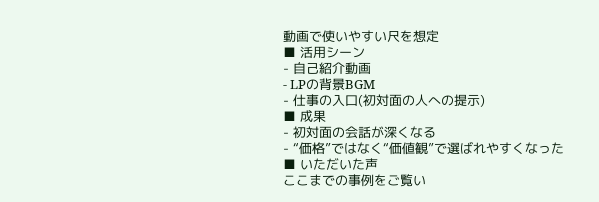動画で使いやすい尺を想定
■ 活用シーン
- 自己紹介動画
- LPの背景BGM
- 仕事の入口(初対面の人への提示)
■ 成果
- 初対面の会話が深くなる
- “価格”ではなく“価値観”で選ばれやすくなった
■ いただいた声
ここまでの事例をご覧い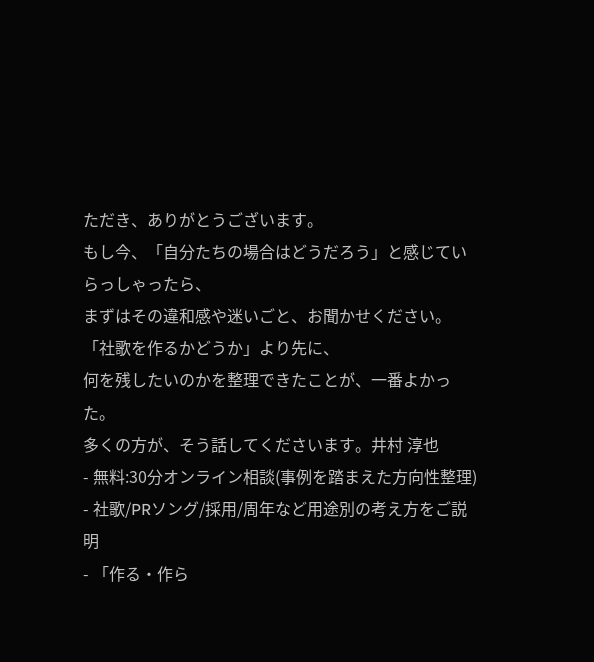ただき、ありがとうございます。
もし今、「自分たちの場合はどうだろう」と感じていらっしゃったら、
まずはその違和感や迷いごと、お聞かせください。
「社歌を作るかどうか」より先に、
何を残したいのかを整理できたことが、一番よかった。
多くの方が、そう話してくださいます。井村 淳也
- 無料:30分オンライン相談(事例を踏まえた方向性整理)
- 社歌/PRソング/採用/周年など用途別の考え方をご説明
- 「作る・作ら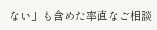ない」も含めた率直なご相談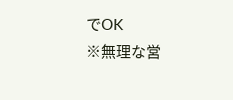でOK
※無理な営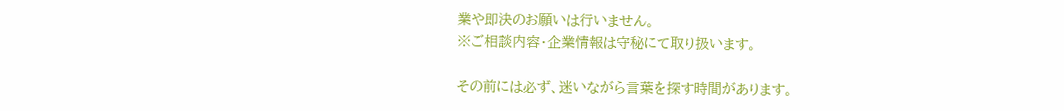業や即決のお願いは行いません。
※ご相談内容・企業情報は守秘にて取り扱います。

その前には必ず、迷いながら言葉を探す時間があります。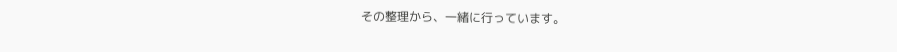その整理から、一緒に行っています。